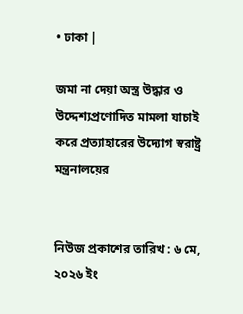• ঢাকা |

জমা না দেয়া অস্ত্র উদ্ধার ও উদ্দেশ্যপ্রণোদিত মামলা যাচাই করে প্রত্যাহারের উদ্যোগ স্বরাষ্ট্র মন্ত্রনালয়ের


নিউজ প্রকাশের তারিখ : ৬ মে, ২০২৬ ইং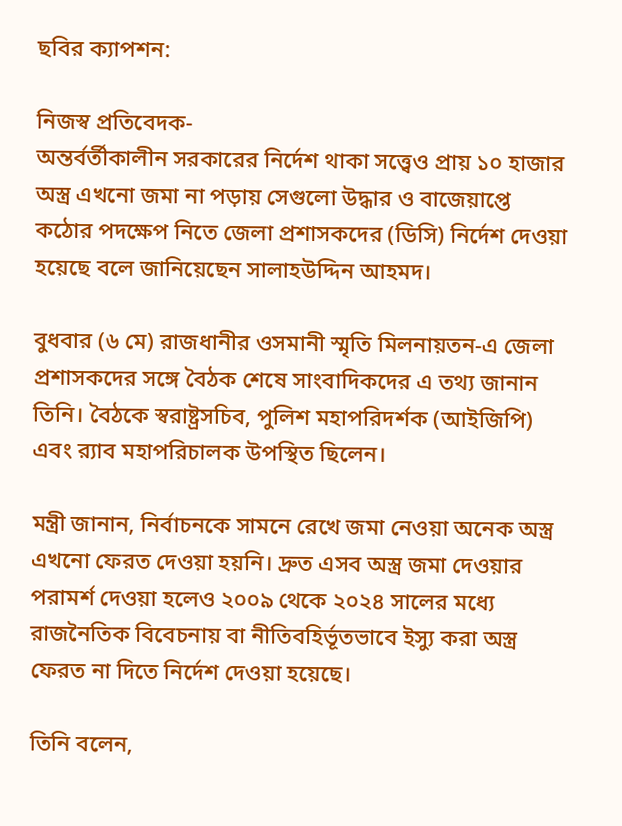ছবির ক্যাপশন:

নিজস্ব প্রতিবেদক-
অন্তর্বর্তীকালীন সরকারের নির্দেশ থাকা সত্ত্বেও প্রায় ১০ হাজার অস্ত্র এখনো জমা না পড়ায় সেগুলো উদ্ধার ও বাজেয়াপ্তে কঠোর পদক্ষেপ নিতে জেলা প্রশাসকদের (ডিসি) নির্দেশ দেওয়া হয়েছে বলে জানিয়েছেন সালাহউদ্দিন আহমদ।

বুধবার (৬ মে) রাজধানীর ওসমানী স্মৃতি মিলনায়তন-এ জেলা প্রশাসকদের সঙ্গে বৈঠক শেষে সাংবাদিকদের এ তথ্য জানান তিনি। বৈঠকে স্বরাষ্ট্রসচিব, পুলিশ মহাপরিদর্শক (আইজিপি) এবং র‍্যাব মহাপরিচালক উপস্থিত ছিলেন।

মন্ত্রী জানান, নির্বাচনকে সামনে রেখে জমা নেওয়া অনেক অস্ত্র এখনো ফেরত দেওয়া হয়নি। দ্রুত এসব অস্ত্র জমা দেওয়ার পরামর্শ দেওয়া হলেও ২০০৯ থেকে ২০২৪ সালের মধ্যে রাজনৈতিক বিবেচনায় বা নীতিবহির্ভূতভাবে ইস্যু করা অস্ত্র ফেরত না দিতে নির্দেশ দেওয়া হয়েছে।

তিনি বলেন,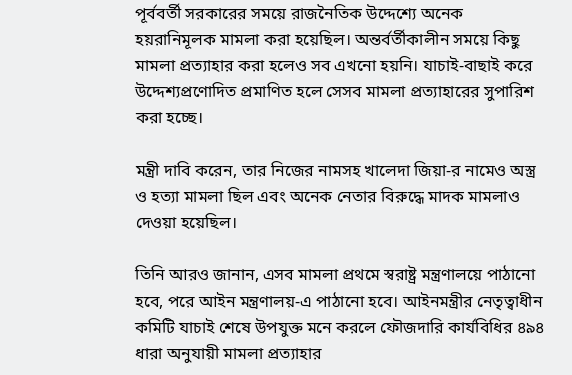পূর্ববর্তী সরকারের সময়ে রাজনৈতিক উদ্দেশ্যে অনেক হয়রানিমূলক মামলা করা হয়েছিল। অন্তর্বর্তীকালীন সময়ে কিছু মামলা প্রত্যাহার করা হলেও সব এখনো হয়নি। যাচাই-বাছাই করে উদ্দেশ্যপ্রণোদিত প্রমাণিত হলে সেসব মামলা প্রত্যাহারের সুপারিশ করা হচ্ছে।

মন্ত্রী দাবি করেন, তার নিজের নামসহ খালেদা জিয়া-র নামেও অস্ত্র ও হত্যা মামলা ছিল এবং অনেক নেতার বিরুদ্ধে মাদক মামলাও দেওয়া হয়েছিল।

তিনি আরও জানান, এসব মামলা প্রথমে স্বরাষ্ট্র মন্ত্রণালয়ে পাঠানো হবে, পরে আইন মন্ত্রণালয়-এ পাঠানো হবে। আইনমন্ত্রীর নেতৃত্বাধীন কমিটি যাচাই শেষে উপযুক্ত মনে করলে ফৌজদারি কার্যবিধির ৪৯৪ ধারা অনুযায়ী মামলা প্রত্যাহার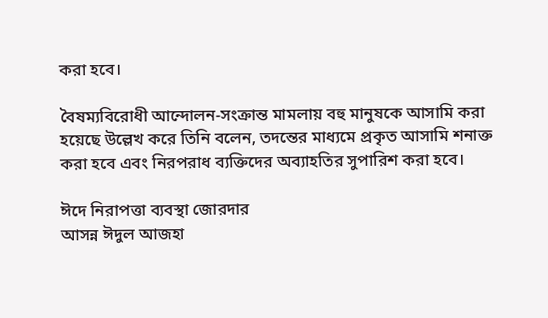করা হবে।

বৈষম্যবিরোধী আন্দোলন-সংক্রান্ত মামলায় বহু মানুষকে আসামি করা হয়েছে উল্লেখ করে তিনি বলেন, তদন্তের মাধ্যমে প্রকৃত আসামি শনাক্ত করা হবে এবং নিরপরাধ ব্যক্তিদের অব্যাহতির সুপারিশ করা হবে।

ঈদে নিরাপত্তা ব্যবস্থা জোরদার
আসন্ন ঈদুল আজহা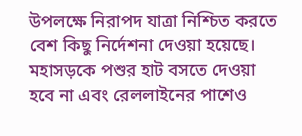উপলক্ষে নিরাপদ যাত্রা নিশ্চিত করতে বেশ কিছু নির্দেশনা দেওয়া হয়েছে। মহাসড়কে পশুর হাট বসতে দেওয়া হবে না এবং রেললাইনের পাশেও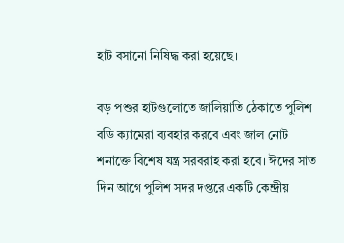হাট বসানো নিষিদ্ধ করা হয়েছে।

বড় পশুর হাটগুলোতে জালিয়াতি ঠেকাতে পুলিশ বডি ক্যামেরা ব্যবহার করবে এবং জাল নোট শনাক্তে বিশেষ যন্ত্র সরবরাহ করা হবে। ঈদের সাত দিন আগে পুলিশ সদর দপ্তরে একটি কেন্দ্রীয়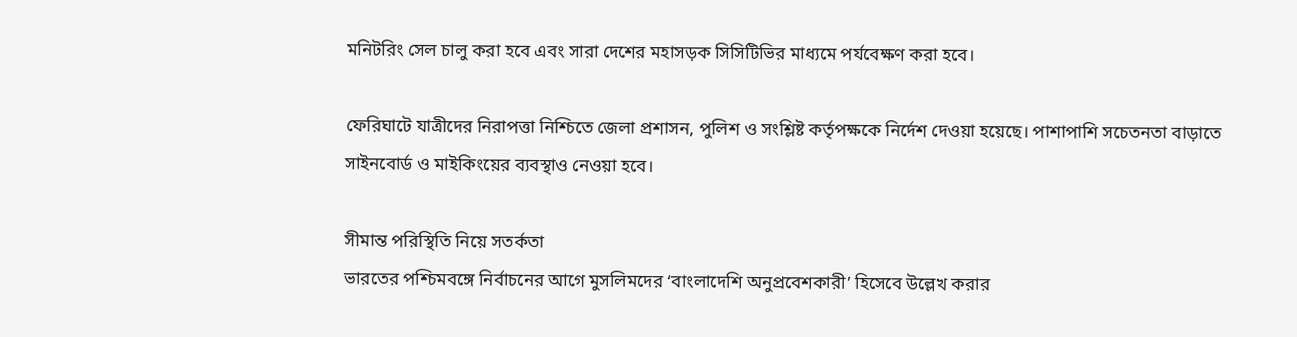মনিটরিং সেল চালু করা হবে এবং সারা দেশের মহাসড়ক সিসিটিভির মাধ্যমে পর্যবেক্ষণ করা হবে।

ফেরিঘাটে যাত্রীদের নিরাপত্তা নিশ্চিতে জেলা প্রশাসন, পুলিশ ও সংশ্লিষ্ট কর্তৃপক্ষকে নির্দেশ দেওয়া হয়েছে। পাশাপাশি সচেতনতা বাড়াতে সাইনবোর্ড ও মাইকিংয়ের ব্যবস্থাও নেওয়া হবে।

সীমান্ত পরিস্থিতি নিয়ে সতর্কতা
ভারতের পশ্চিমবঙ্গে নির্বাচনের আগে মুসলিমদের ‘বাংলাদেশি অনুপ্রবেশকারী’ হিসেবে উল্লেখ করার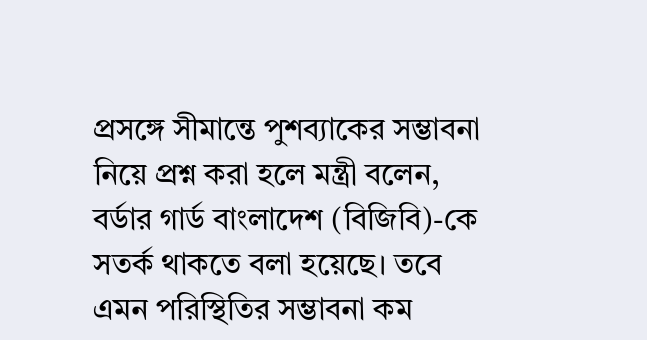প্রসঙ্গে সীমান্তে পুশব্যাকের সম্ভাবনা নিয়ে প্রশ্ন করা হলে মন্ত্রী বলেন, বর্ডার গার্ড বাংলাদেশ (বিজিবি)-কে সতর্ক থাকতে বলা হয়েছে। তবে এমন পরিস্থিতির সম্ভাবনা কম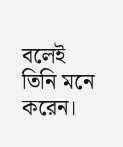বলেই তিনি মনে করেন।